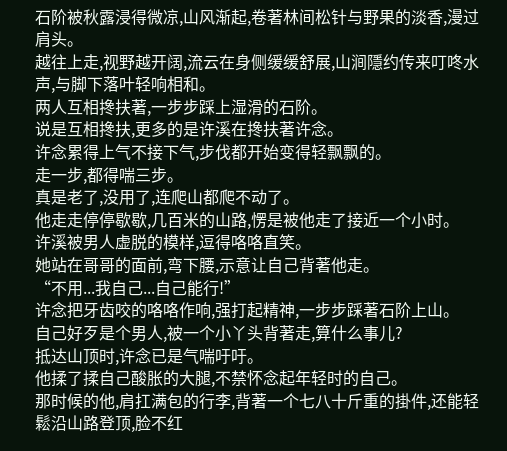石阶被秋露浸得微凉,山风渐起,卷著林间松针与野果的淡香,漫过肩头。
越往上走,视野越开阔,流云在身侧缓缓舒展,山涧隱约传来叮咚水声,与脚下落叶轻响相和。
两人互相搀扶著,一步步踩上湿滑的石阶。
说是互相搀扶,更多的是许溪在搀扶著许念。
许念累得上气不接下气,步伐都开始变得轻飘飘的。
走一步,都得喘三步。
真是老了,没用了,连爬山都爬不动了。
他走走停停歇歇,几百米的山路,愣是被他走了接近一个小时。
许溪被男人虚脱的模样,逗得咯咯直笑。
她站在哥哥的面前,弯下腰,示意让自己背著他走。
“不用...我自己...自己能行!”
许念把牙齿咬的咯咯作响,强打起精神,一步步踩著石阶上山。
自己好歹是个男人,被一个小丫头背著走,算什么事儿?
抵达山顶时,许念已是气喘吁吁。
他揉了揉自己酸胀的大腿,不禁怀念起年轻时的自己。
那时候的他,肩扛满包的行李,背著一个七八十斤重的掛件,还能轻鬆沿山路登顶,脸不红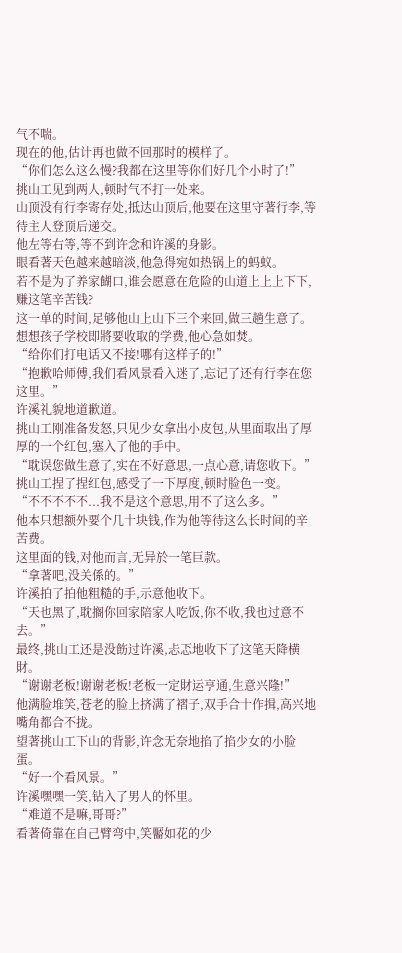气不喘。
现在的他,估计再也做不回那时的模样了。
“你们怎么这么慢?我都在这里等你们好几个小时了!”
挑山工见到两人,顿时气不打一处来。
山顶没有行李寄存处,抵达山顶后,他要在这里守著行李,等待主人登顶后递交。
他左等右等,等不到许念和许溪的身影。
眼看著天色越来越暗淡,他急得宛如热锅上的蚂蚁。
若不是为了养家餬口,谁会愿意在危险的山道上上上下下,赚这笔辛苦钱?
这一单的时间,足够他山上山下三个来回,做三趟生意了。
想想孩子学校即將要收取的学费,他心急如焚。
“给你们打电话又不接!哪有这样子的!”
“抱歉哈师傅,我们看风景看入迷了,忘记了还有行李在您这里。”
许溪礼貌地道歉道。
挑山工刚准备发怒,只见少女拿出小皮包,从里面取出了厚厚的一个红包,塞入了他的手中。
“耽误您做生意了,实在不好意思,一点心意,请您收下。”
挑山工捏了捏红包,感受了一下厚度,顿时脸色一变。
“不不不不不...我不是这个意思,用不了这么多。”
他本只想额外要个几十块钱,作为他等待这么长时间的辛苦费。
这里面的钱,对他而言,无异於一笔巨款。
“拿著吧,没关係的。”
许溪拍了拍他粗糙的手,示意他收下。
“天也黑了,耽搁你回家陪家人吃饭,你不收,我也过意不去。”
最终,挑山工还是没飭过许溪,忐忑地收下了这笔天降横財。
“谢谢老板!谢谢老板!老板一定財运亨通,生意兴隆!”
他满脸堆笑,苍老的脸上挤满了褶子,双手合十作揖,高兴地嘴角都合不拢。
望著挑山工下山的背影,许念无奈地掐了掐少女的小脸蛋。
“好一个看风景。”
许溪嘿嘿一笑,钻入了男人的怀里。
“难道不是嘛,哥哥?”
看著倚靠在自己臂弯中,笑靨如花的少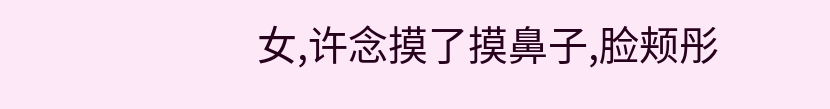女,许念摸了摸鼻子,脸颊彤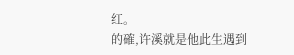红。
的確,许溪就是他此生遇到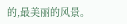的,最美丽的风景。